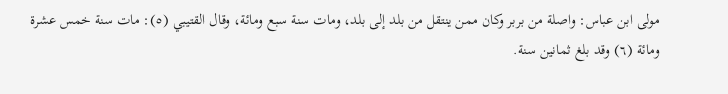مولى ابن عباس: واصلة من بربر وكان ممن ينتقل من بلد إلى بلد، ومات سنة سبع ومائة، وقال القتيبي (٥): مات سنة خمس عشرة ومائة (٦) وقد بلغ ثمانين سنة.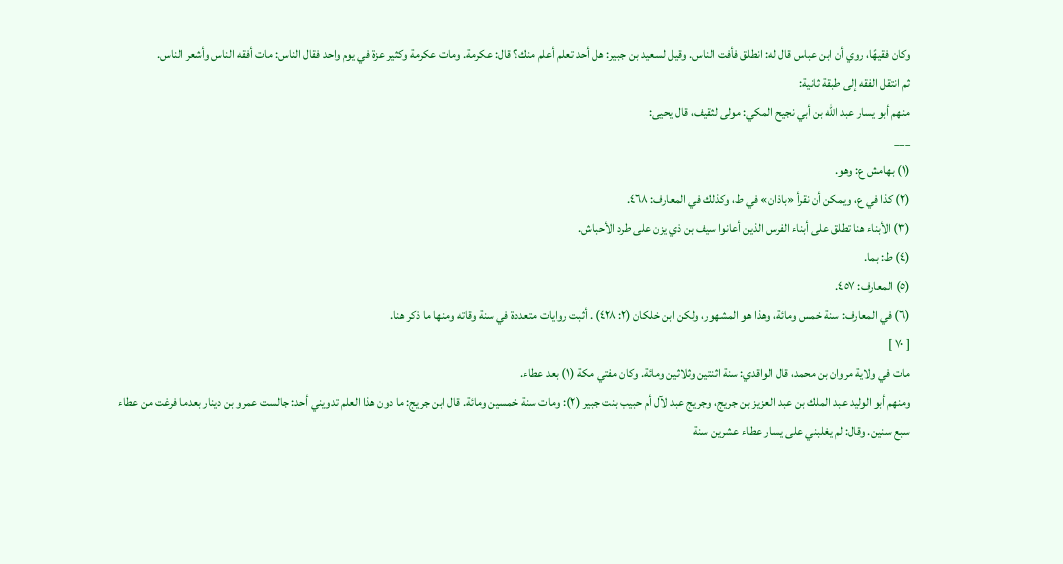وكان فقيهًا، روي أن ابن عباس قال له: انطلق فأفت الناس. وقيل لسعيد بن جبير: هل أحد تعلم أعلم منك؟ قال: عكرمة. ومات عكرمة وكثير عزة في يوم واحد فقال الناس: مات أفقه الناس وأشعر الناس.
ثم انتقل الفقه إلى طبقة ثانية:
منهم أبو يسار عبد الله بن أبي نجيح المكي: مولى لثقيف، قال يحيى:
___
(١) بهامش ع: وهو.
(٢) كذا في ع، ويمكن أن نقرأ «باذان» في ط، وكذلك في المعارف: ٤٦٨.
(٣) الأبناء هنا تطلق على أبناء الفرس الذين أعانوا سيف بن ذي يزن على طرد الأحباش.
(٤) ط: بما.
(٥) المعارف: ٤٥٧.
(٦) في المعارف: سنة خمس ومائة، وهذا هو المشهور، ولكن ابن خلكان (٢: ٤٢٨) . أثبت روايات متعددة في سنة وقاته ومنها ما ذكر هنا.
[ ٧٠ ]
مات في ولاية مروان بن محمد، قال الواقدي: سنة اثنتين وثلاثين ومائة. وكان مفتي مكة (١) بعد عطاء.
ومنهم أبو الوليد عبد الملك بن عبد العزيز بن جريج، وجريج عبد لآل أم حبيب بنت جبير (٢): ومات سنة خمسين ومائة. قال ابن جريج: ما دون هذا العلم تدويني أحد: جالست عمرو بن دينار بعدما فرغت من عطاء سبع سنين. وقال: لم يغلبني على يسار عطاء عشرين سنة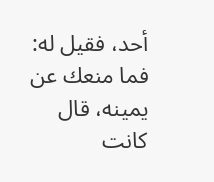أحد، فقيل له: فما منعك عن يمينه، قال كانت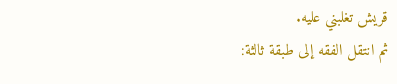قريش تغلبني عليه.
ثم انتقل الفقه إلى طبقة ثالثة: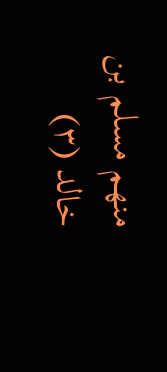منهم مسلم بن خالد (٣)